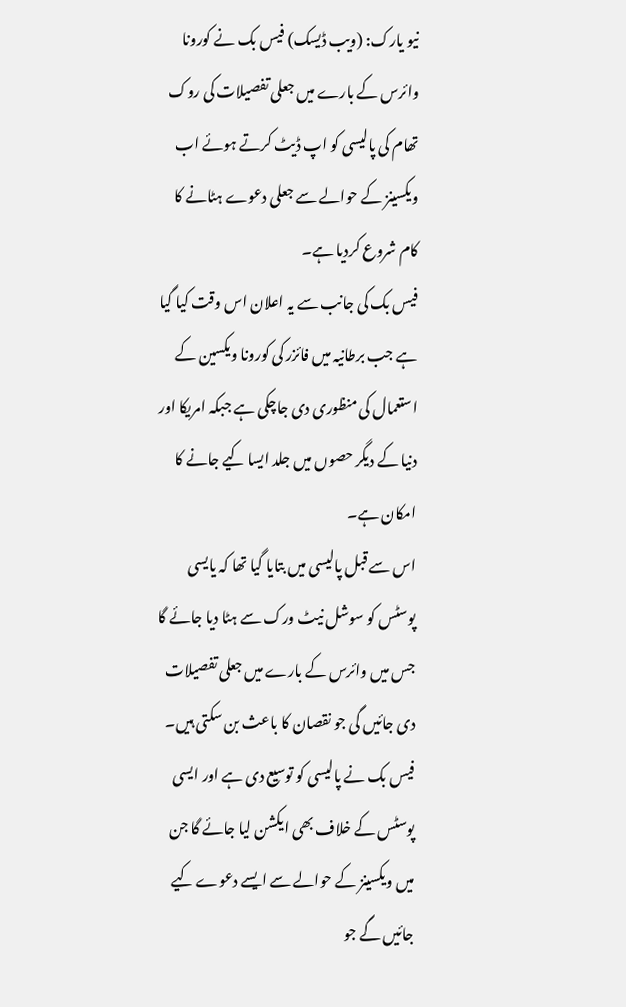نیو یارک: (ویب ڈیسک) فیس بک نے کورونا وائرس کے بارے میں جعلی تفصیلات کی روک تھام کی پالیسی کو اپ ڈیٹ کرتے ہوئے اب ویکسینز کے حوالے سے جعلی دعوے ہٹانے کا کام شروع کردیا ہے۔
فیس بک کی جانب سے یہ اعلان اس وقت کیا گیا ہے جب برطانیہ میں فائزر کی کورونا ویکسین کے استعمال کی منظوری دی جاچکی ہے جبکہ امریکا اور دنیا کے دیگر حصوں میں جلد ایسا کیے جانے کا امکان ہے۔
اس سے قبل پالیسی میں بتایا گیا تھا کہ یایسی پوسٹس کو سوشل نیٹ ورک سے ہٹا دیا جائے گا جس میں وائرس کے بارے میں جعلی تفصیلات دی جائیں گی جو نقصان کا باعث بن سکتی ہیں۔
فیس بک نے پالیسی کو توسیع دی ہے اور ایسی پوسٹس کے خلاف بھی ایکشن لیا جائے گا جن میں ویکسینز کے حوالے سے ایسے دعوے کیے جائیں گے جو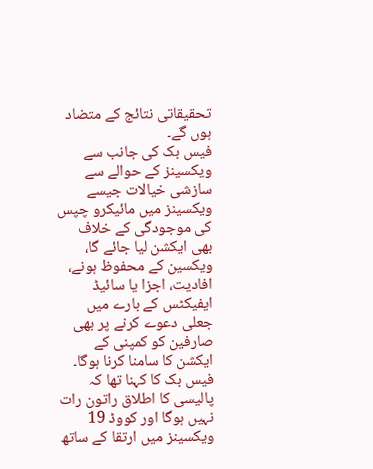تحقیقاتی نتائج کے متضاد ہوں گے۔
فیس بک کی جانب سے ویکسینز کے حوالے سے سازشی خیالات جیسے ویکسینز میں مائیکرو چپس کی موجودگی کے خلاف بھی ایکشن لیا جائے گا، ویکسین کے محفوظ ہونے، افادیت، اجزا یا سائیڈ ایفیکٹس کے بارے میں جعلی دعوے کرنے پر بھی صارفین کو کمپنی کے ایکشن کا سامنا کرنا ہوگا۔
فیس بک کا کہنا تھا کہ پالیسی کا اطلاق راتون رات نہیں ہوگا اور کووڈ 19 ویکسینز میں ارتقا کے ساتھ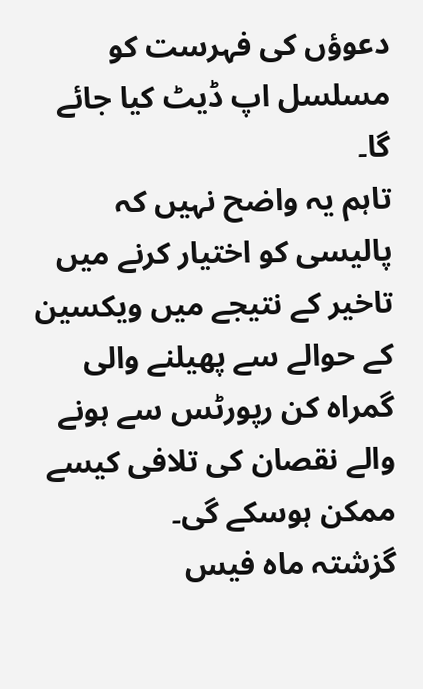دعوؤں کی فہرست کو مسلسل اپ ڈیٹ کیا جائے گا۔
تاہم یہ واضح نہیں کہ پالیسی کو اختیار کرنے میں تاخیر کے نتیجے میں ویکسین کے حوالے سے پھیلنے والی گمراہ کن رپورٹس سے ہونے والے نقصان کی تلافی کیسے ممکن ہوسکے گی۔
گزشتہ ماہ فیس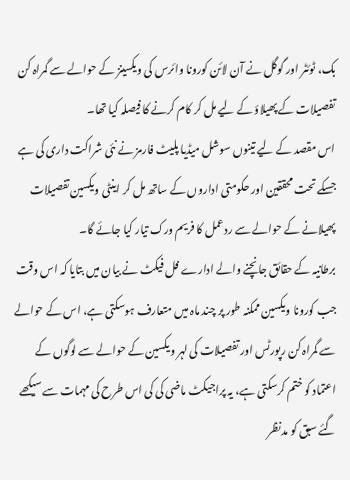بک، ٹوئٹر اور گوگل نے آن لائن کورونا وائرس کی ویکسینز کے حوالے سے گمراہ کن تفصیلات کے پھیلاؤ کے لیے مل کر کام کرنے کا فیصلہ کیا تھا۔
اس مقصد کے لیے تینوں سوشل میڈیا پلیٹ فارمز نے نئی شراکت داری کی ہے جسکے تحت محققین اور حکومتی اداروں کے ساتھ مل کر اینٹی ویکسین تفصیلات پھیلانے کے حوالے سے ردعمل کا فریم ورک تیار کیا جائے گا۔
برطانیہ کے حقائق جانچنے والے ادارے فل فیکٹ نے بیان میں بتایا کہ اس وقت جب کورونا ویکسین ممکنہ طور پر چند ماہ میں متعارف ہوسکتی ہے، اس کے حوالے سے گمراہ کن رپورٹس اور تفصیلات کی لہر ویکسین کے حوالے سے لوگوں کے اعتماد کو ختم کرسکتی ہے، یہ پراجیکٹ ماضی کی کی اس طرح کی مہمات سے سیکھے گئے سبق کو مدنظر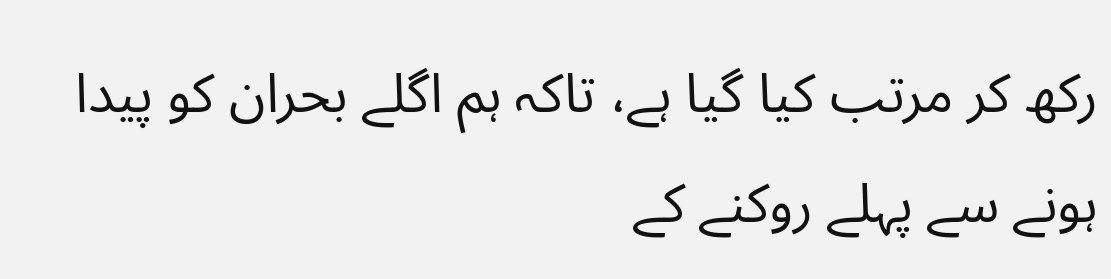رکھ کر مرتب کیا گیا ہے، تاکہ ہم اگلے بحران کو پیدا ہونے سے پہلے روکنے کے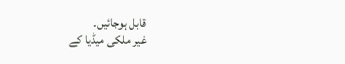قابل ہوجائیں۔
غیر ملکی میڈیا کے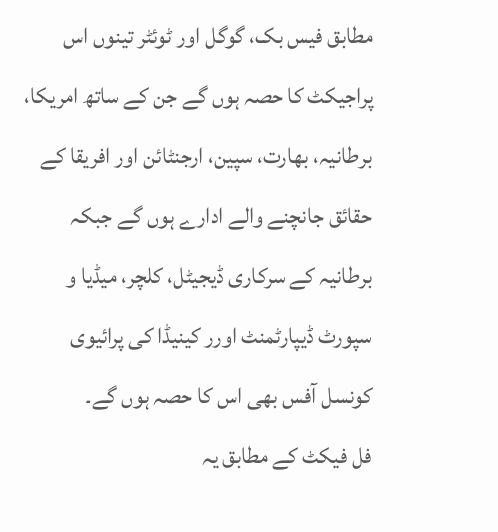مطابق فیس بک، گوگل اور ٹوئٹر تینوں اس پراجیکٹ کا حصہ ہوں گے جن کے ساتھ امریکا، برطانیہ، بھارت، سپین، ارجنٹائن اور افریقا کے حقائق جانچنے والے ادارے ہوں گے جبکہ برطانیہ کے سرکاری ڈیجیٹل، کلچر، میڈیا و سپورٹ ڈیپارٹمنٹ اورر کینیڈا کی پرائیوی کونسل آفس بھی اس کا حصہ ہوں گے۔
فل فیکٹ کے مطابق یہ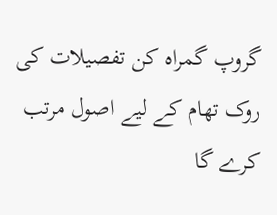گروپ گمراہ کن تفصیلات کی روک تھام کے لیے اصول مرتب کرے گا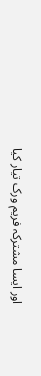اور ایسا مشترکہ فریم ورک تیار کیا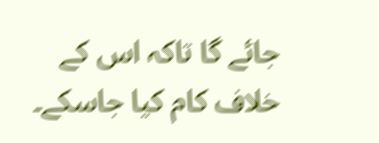جائے گا تاکہ اس کے خلاف کام کیا جاسکے۔